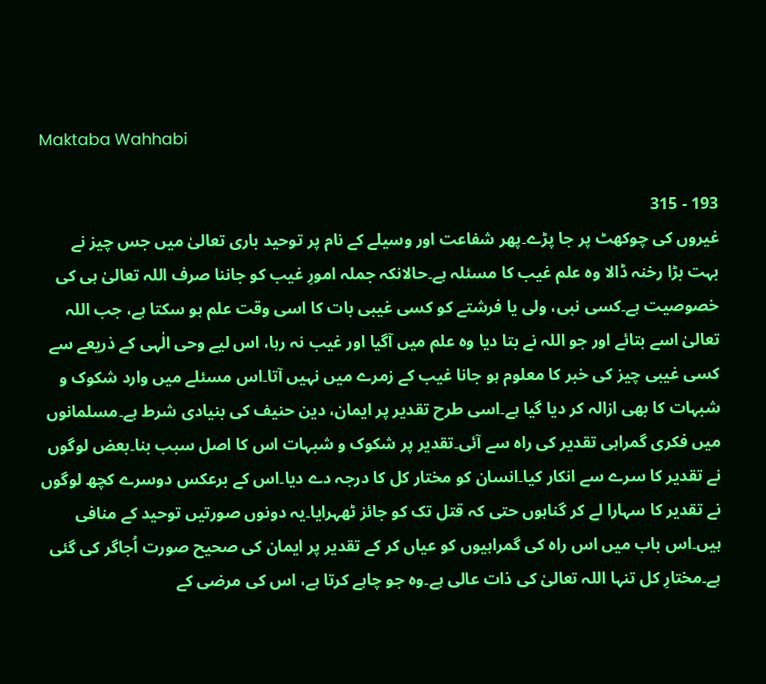Maktaba Wahhabi

193 - 315
غیروں کی چوکھٹ پر جا پڑے۔پھر شفاعت اور وسیلے کے نام پر توحید باری تعالیٰ میں جس چیز نے بہت بڑا رخنہ ڈالا وہ علم غیب کا مسئلہ ہے۔حالانکہ جملہ امورِ غیب کو جاننا صرف اللہ تعالیٰ ہی کی خصوصیت ہے۔کسی نبی، ولی یا فرشتے کو کسی غیبی بات کا اسی وقت علم ہو سکتا ہے، جب اللہ تعالیٰ اسے بتائے اور جو اللہ نے بتا دیا وہ علم میں آگیا اور غیب نہ رہا، اس لیے وحی الٰہی کے ذریعے سے کسی غیبی چیز کی خبر کا معلوم ہو جانا غیب کے زمرے میں نہیں آتا۔اس مسئلے میں وارد شکوک و شبہات کا بھی ازالہ کر دیا گیا ہے۔اسی طرح تقدیر پر ایمان، دین حنیف کی بنیادی شرط ہے۔مسلمانوں میں فکری گمراہی تقدیر کی راہ سے آئی۔تقدیر پر شکوک و شبہات اس کا اصل سبب بنا۔بعض لوگوں نے تقدیر کا سرے سے انکار کیا۔انسان کو مختار کل کا درجہ دے دیا۔اس کے برعکس دوسرے کچھ لوگوں نے تقدیر کا سہارا لے کر گناہوں حتی کہ قتل تک کو جائز ٹھہرایا۔یہ دونوں صورتیں توحید کے منافی ہیں۔اس باب میں اس راہ کی گمراہیوں کو عیاں کر کے تقدیر پر ایمان کی صحیح صورت اُجاگر کی گئی ہے۔مختارِ کل تنہا اللہ تعالیٰ کی ذات عالی ہے۔وہ جو چاہے کرتا ہے، اس کی مرضی کے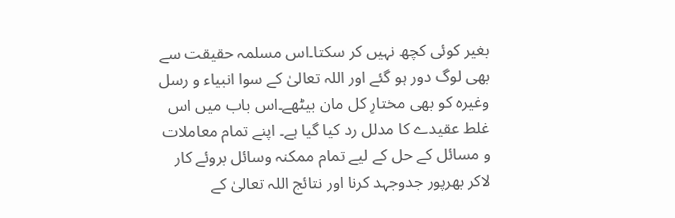بغیر کوئی کچھ نہیں کر سکتا۔اس مسلمہ حقیقت سے بھی لوگ دور ہو گئے اور اللہ تعالیٰ کے سوا انبیاء و رسل وغیرہ کو بھی مختارِ کل مان بیٹھے۔اس باب میں اس غلط عقیدے کا مدلل رد کیا گیا ہے۔ اپنے تمام معاملات و مسائل کے حل کے لیے تمام ممکنہ وسائل بروئے کار لاکر بھرپور جدوجہد کرنا اور نتائج اللہ تعالیٰ کے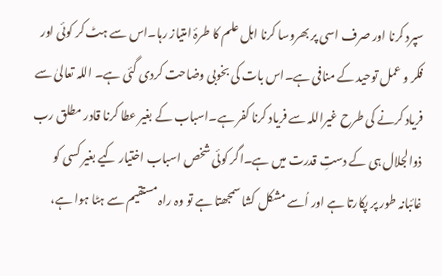سپرد کرنا اور صرف اسی پر بھروسا کرنا اہل علم کا طرۂ امتیاز رہا۔اس سے ہٹ کر کوئی اور فکر و عمل توحید کے منافی ہے۔اس بات کی بخوبی وضاحت کردی گئی ہے۔ اللہ تعالیٰ سے فریاد کرنے کی طرح غیراللہ سے فریاد کرنا کفر ہے۔اسباب کے بغیر عطا کرنا قادر مطلق رب ذوالجلال ہی کے دستِ قدرت میں ہے۔اگر کوئی شخص اسباب اختیار کیے بغیر کسی کو غائبانہ طور پر پکارتا ہے اور اُسے مشکل کشا سمجھتا ہے تو وہ راہ مستقیم سے ہٹا ہوا ہے،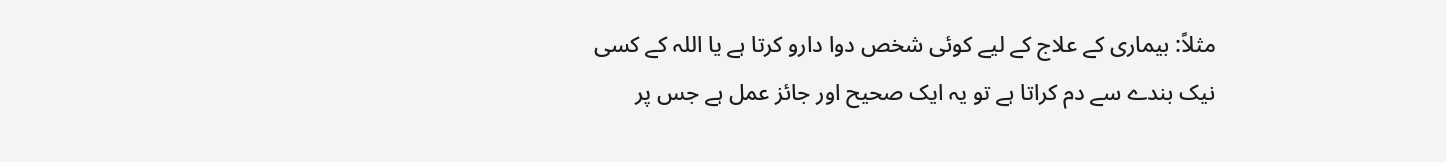مثلاً: بیماری کے علاج کے لیے کوئی شخص دوا دارو کرتا ہے یا اللہ کے کسی نیک بندے سے دم کراتا ہے تو یہ ایک صحیح اور جائز عمل ہے جس پر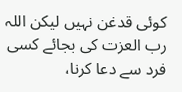کوئی قدغن نہیں لیکن اللہ رب العزت کی بجائے کسی فرد سے دعا کرنا،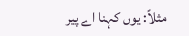مثلاً: یوں کہنا اے پیر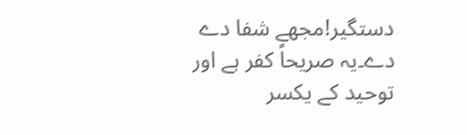دستگیر!مجھے شفا دے دے۔یہ صریحاً کفر ہے اور توحید کے یکسر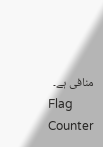منافی ہے۔
Flag Counter